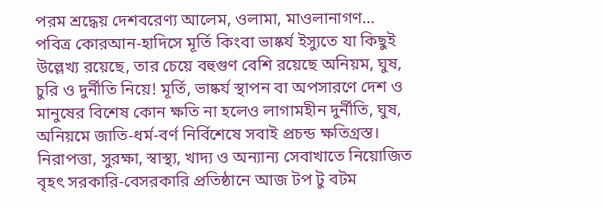পরম শ্রদ্ধেয় দেশবরেণ্য আলেম, ওলামা, মাওলানাগণ…
পবিত্র কোরআন-হাদিসে মূর্তি কিংবা ভাষ্কর্য ইস্যুতে যা কিছুই উল্লেখ্য রয়েছে, তার চেয়ে বহুগুণ বেশি রয়েছে অনিয়ম, ঘুষ, চুরি ও দুর্নীতি নিয়ে! মূর্তি, ভাষ্কর্য স্থাপন বা অপসারণে দেশ ও মানুষের বিশেষ কোন ক্ষতি না হলেও লাগামহীন দুর্নীতি, ঘুষ, অনিয়মে জাতি-ধর্ম-বর্ণ নির্বিশেষে সবাই প্রচন্ড ক্ষতিগ্রস্ত।
নিরাপত্তা, সুরক্ষা, স্বাস্থ্য, খাদ্য ও অন্যান্য সেবাখাতে নিয়োজিত বৃহৎ সরকারি-বেসরকারি প্রতিষ্ঠানে আজ টপ টু বটম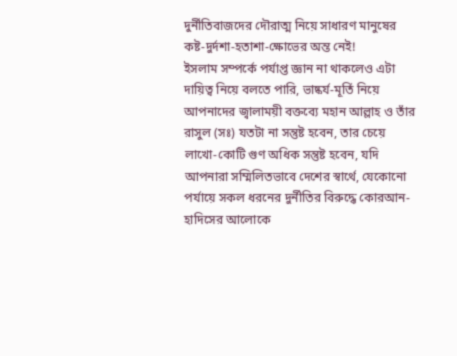দুর্নীতিবাজদের দৌরাত্ম নিয়ে সাধারণ মানুষের কষ্ট-দুর্দশা-হতাশা-ক্ষোভের অন্ত নেই!
ইসলাম সম্পর্কে পর্যাপ্ত জ্ঞান না থাকলেও এটা দায়িত্ব নিয়ে বলতে পারি, ভাষ্কর্য-মূর্তি নিয়ে আপনাদের জ্বালাময়ী বক্তব্যে মহান আল্লাহ ও তাঁর রাসুল (সঃ) যতটা না সন্তুষ্ট হবেন, তার চেয়ে লাখো-কোটি গুণ অধিক সন্তুষ্ট হবেন, যদি আপনারা সম্মিলিতভাবে দেশের স্বার্থে, যেকোনো পর্যায়ে সকল ধরনের দুর্নীতির বিরুদ্ধে কোরআন-হাদিসের আলোকে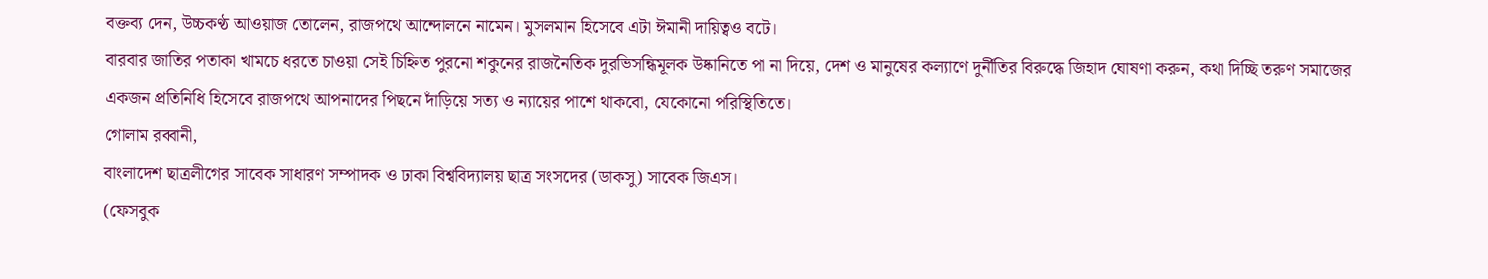বক্তব্য দেন, উচ্চকণ্ঠ আওয়াজ তোলেন, রাজপথে আন্দোলনে নামেন। মুসলমান হিসেবে এটা ঈমানী দায়িত্বও বটে।
বারবার জাতির পতাকা খামচে ধরতে চাওয়া সেই চিহ্নিত পুরনো শকুনের রাজনৈতিক দুরভিসন্ধিমূলক উষ্কানিতে পা না দিয়ে, দেশ ও মানুষের কল্যাণে দুর্নীতির বিরুদ্ধে জিহাদ ঘোষণা করুন, কথা দিচ্ছি তরুণ সমাজের একজন প্রতিনিধি হিসেবে রাজপথে আপনাদের পিছনে দাঁড়িয়ে সত্য ও ন্যায়ের পাশে থাকবো, যেকোনো পরিস্থিতিতে।
গোলাম রব্বানী,
বাংলাদেশ ছাত্রলীগের সাবেক সাধারণ সম্পাদক ও ঢাকা বিশ্ববিদ্যালয় ছাত্র সংসদের (ডাকসু) সাবেক জিএস।
(ফেসবুক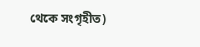থেকে সংগৃহীত)